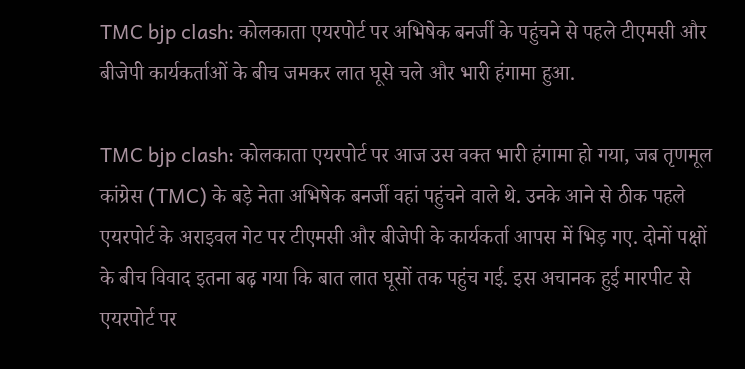TMC bjp clash: कोलकाता एयरपोर्ट पर अभिषेक बनर्जी के पहुंचने से पहले टीएमसी और बीजेपी कार्यकर्ताओं के बीच जमकर लात घूसे चले और भारी हंगामा हुआ.

TMC bjp clash: कोलकाता एयरपोर्ट पर आज उस वक्त भारी हंगामा हो गया, जब तृणमूल कांग्रेस (TMC) के बड़े नेता अभिषेक बनर्जी वहां पहुंचने वाले थे. उनके आने से ठीक पहले एयरपोर्ट के अराइवल गेट पर टीएमसी और बीजेपी के कार्यकर्ता आपस में भिड़ गए. दोनों पक्षों के बीच विवाद इतना बढ़ गया कि बात लात घूसों तक पहुंच गई. इस अचानक हुई मारपीट से एयरपोर्ट पर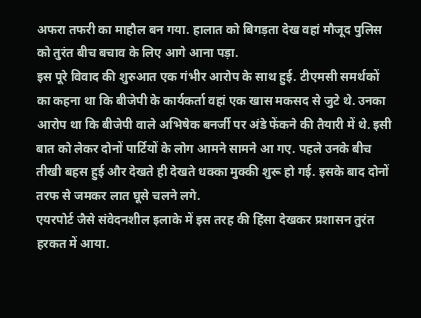अफरा तफरी का माहौल बन गया. हालात को बिगड़ता देख वहां मौजूद पुलिस को तुरंत बीच बचाव के लिए आगे आना पड़ा.
इस पूरे विवाद की शुरुआत एक गंभीर आरोप के साथ हुई. टीएमसी समर्थकों का कहना था कि बीजेपी के कार्यकर्ता वहां एक खास मकसद से जुटे थे. उनका आरोप था कि बीजेपी वाले अभिषेक बनर्जी पर अंडे फेंकने की तैयारी में थे. इसी बात को लेकर दोनों पार्टियों के लोग आमने सामने आ गए. पहले उनके बीच तीखी बहस हुई और देखते ही देखते धक्का मुक्की शुरू हो गई. इसके बाद दोनों तरफ से जमकर लात घूसे चलने लगे.
एयरपोर्ट जैसे संवेदनशील इलाके में इस तरह की हिंसा देखकर प्रशासन तुरंत हरकत में आया.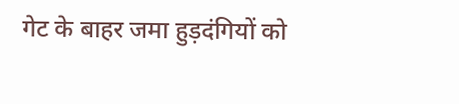गेट के बाहर जमा हुड़दंगियों को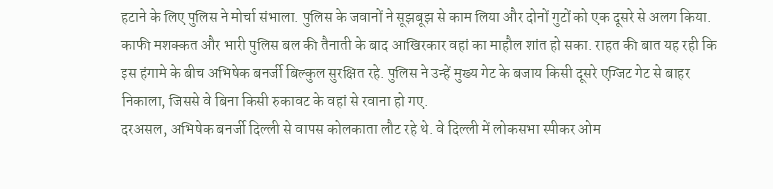हटाने के लिए पुलिस ने मोर्चा संभाला. पुलिस के जवानों ने सूझबूझ से काम लिया और दोनों गुटों को एक दूसरे से अलग किया. काफी मशक्कत और भारी पुलिस बल की तैनाती के बाद आखिरकार वहां का माहौल शांत हो सका. राहत की बात यह रही कि इस हंगामे के बीच अभिषेक बनर्जी बिल्कुल सुरक्षित रहे. पुलिस ने उन्हें मुख्य गेट के बजाय किसी दूसरे एग्जिट गेट से बाहर निकाला, जिससे वे बिना किसी रुकावट के वहां से रवाना हो गए.
दरअसल, अभिषेक बनर्जी दिल्ली से वापस कोलकाता लौट रहे थे. वे दिल्ली में लोकसभा स्पीकर ओम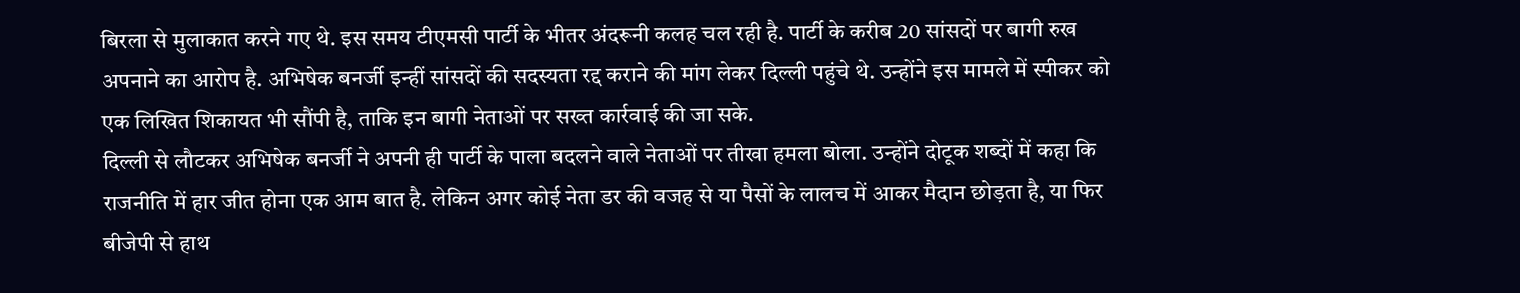बिरला से मुलाकात करने गए थे. इस समय टीएमसी पार्टी के भीतर अंदरूनी कलह चल रही है. पार्टी के करीब 20 सांसदों पर बागी रुख अपनाने का आरोप है. अभिषेक बनर्जी इन्हीं सांसदों की सदस्यता रद्द कराने की मांग लेकर दिल्ली पहुंचे थे. उन्होंने इस मामले में स्पीकर को एक लिखित शिकायत भी सौंपी है, ताकि इन बागी नेताओं पर सख्त कार्रवाई की जा सके.
दिल्ली से लौटकर अभिषेक बनर्जी ने अपनी ही पार्टी के पाला बदलने वाले नेताओं पर तीखा हमला बोला. उन्होंने दोटूक शब्दों में कहा कि राजनीति में हार जीत होना एक आम बात है. लेकिन अगर कोई नेता डर की वजह से या पैसों के लालच में आकर मैदान छोड़ता है, या फिर बीजेपी से हाथ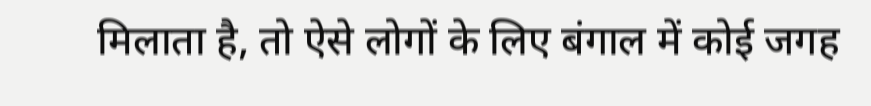मिलाता है, तो ऐसे लोगों के लिए बंगाल में कोई जगह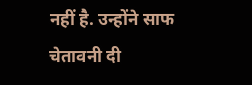नहीं है. उन्होंने साफ चेतावनी दी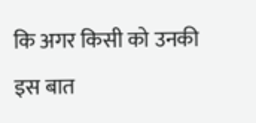कि अगर किसी को उनकी इस बात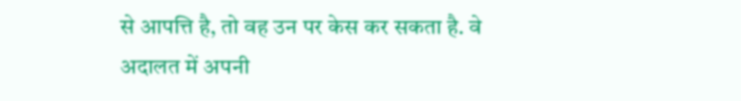से आपत्ति है, तो वह उन पर केस कर सकता है. वे अदालत में अपनी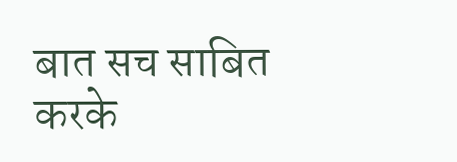बात सच साबित करके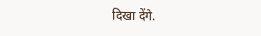दिखा देंगे.